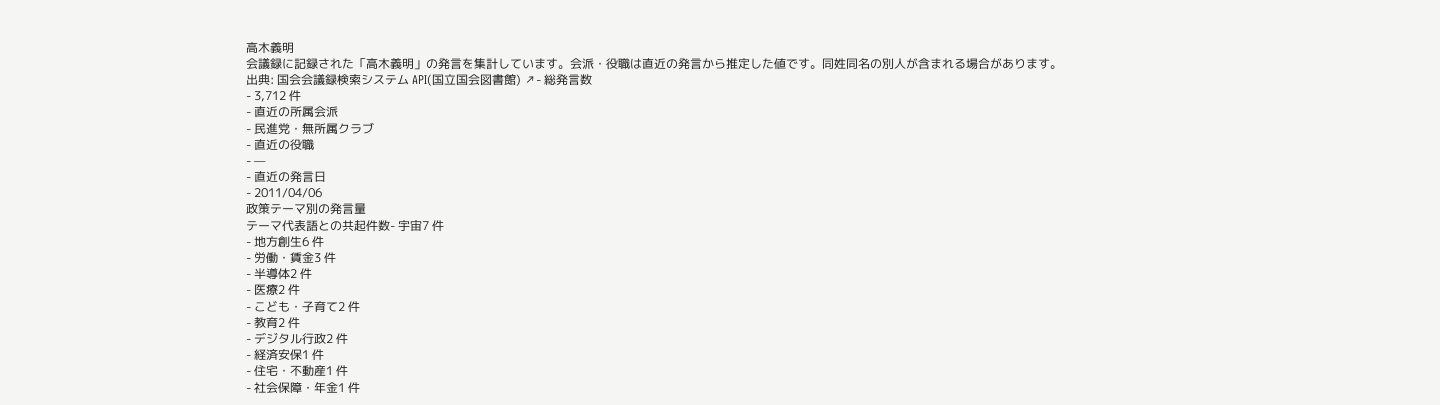高木義明
会議録に記録された「高木義明」の発言を集計しています。会派・役職は直近の発言から推定した値です。同姓同名の別人が含まれる場合があります。
出典: 国会会議録検索システム API(国立国会図書館) ↗- 総発言数
- 3,712 件
- 直近の所属会派
- 民進党・無所属クラブ
- 直近の役職
- —
- 直近の発言日
- 2011/04/06
政策テーマ別の発言量
テーマ代表語との共起件数- 宇宙7 件
- 地方創生6 件
- 労働・賃金3 件
- 半導体2 件
- 医療2 件
- こども・子育て2 件
- 教育2 件
- デジタル行政2 件
- 経済安保1 件
- 住宅・不動産1 件
- 社会保障・年金1 件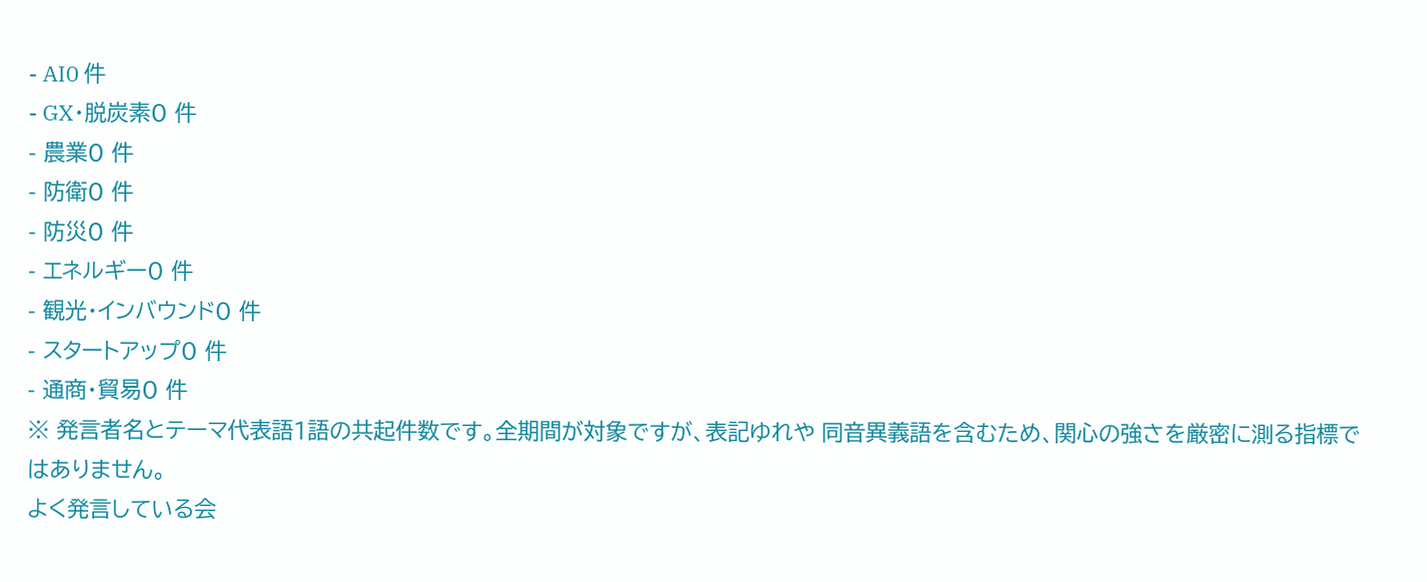- AI0 件
- GX・脱炭素0 件
- 農業0 件
- 防衛0 件
- 防災0 件
- エネルギー0 件
- 観光・インバウンド0 件
- スタートアップ0 件
- 通商・貿易0 件
※ 発言者名とテーマ代表語1語の共起件数です。全期間が対象ですが、表記ゆれや 同音異義語を含むため、関心の強さを厳密に測る指標ではありません。
よく発言している会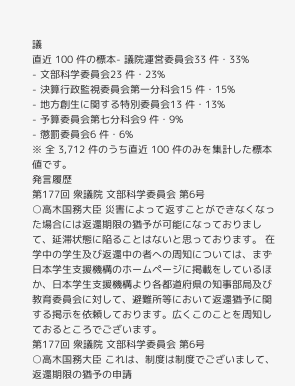議
直近 100 件の標本- 議院運営委員会33 件・33%
- 文部科学委員会23 件・23%
- 決算行政監視委員会第一分科会15 件・15%
- 地方創生に関する特別委員会13 件・13%
- 予算委員会第七分科会9 件・9%
- 懲罰委員会6 件・6%
※ 全 3,712 件のうち直近 100 件のみを集計した標本値です。
発言履歴
第177回 衆議院 文部科学委員会 第6号
○高木国務大臣 災害によって返すことができなくなった場合には返還期限の猶予が可能になっておりまして、延滞状態に陥ることはないと思っております。 在学中の学生及び返還中の者への周知については、まず日本学生支援機構のホームページに掲載をしているほか、日本学生支援機構より各都道府県の知事部局及び教育委員会に対して、避難所等において返還猶予に関する掲示を依頼しております。広くこのことを周知しておるところでございます。
第177回 衆議院 文部科学委員会 第6号
○高木国務大臣 これは、制度は制度でございまして、返還期限の猶予の申請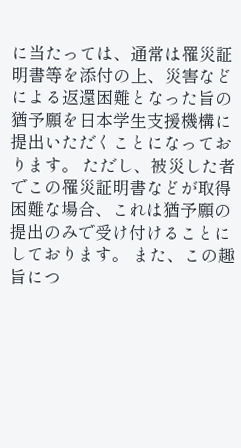に当たっては、通常は罹災証明書等を添付の上、災害などによる返還困難となった旨の猶予願を日本学生支援機構に提出いただくことになっております。 ただし、被災した者でこの罹災証明書などが取得困難な場合、これは猶予願の提出のみで受け付けることにしております。 また、この趣旨につ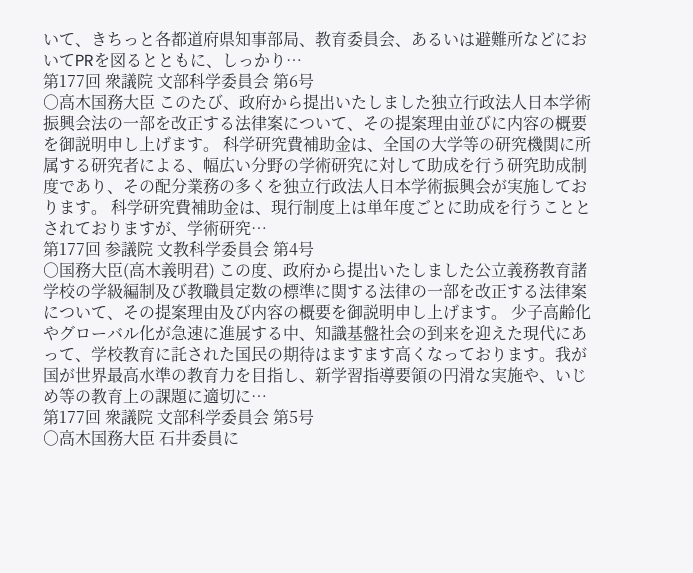いて、きちっと各都道府県知事部局、教育委員会、あるいは避難所などにおいてPRを図るとともに、しっかり…
第177回 衆議院 文部科学委員会 第6号
○高木国務大臣 このたび、政府から提出いたしました独立行政法人日本学術振興会法の一部を改正する法律案について、その提案理由並びに内容の概要を御説明申し上げます。 科学研究費補助金は、全国の大学等の研究機関に所属する研究者による、幅広い分野の学術研究に対して助成を行う研究助成制度であり、その配分業務の多くを独立行政法人日本学術振興会が実施しております。 科学研究費補助金は、現行制度上は単年度ごとに助成を行うこととされておりますが、学術研究…
第177回 参議院 文教科学委員会 第4号
○国務大臣(高木義明君) この度、政府から提出いたしました公立義務教育諸学校の学級編制及び教職員定数の標準に関する法律の一部を改正する法律案について、その提案理由及び内容の概要を御説明申し上げます。 少子高齢化やグローバル化が急速に進展する中、知識基盤社会の到来を迎えた現代にあって、学校教育に託された国民の期待はますます高くなっております。我が国が世界最高水準の教育力を目指し、新学習指導要領の円滑な実施や、いじめ等の教育上の課題に適切に…
第177回 衆議院 文部科学委員会 第5号
○高木国務大臣 石井委員に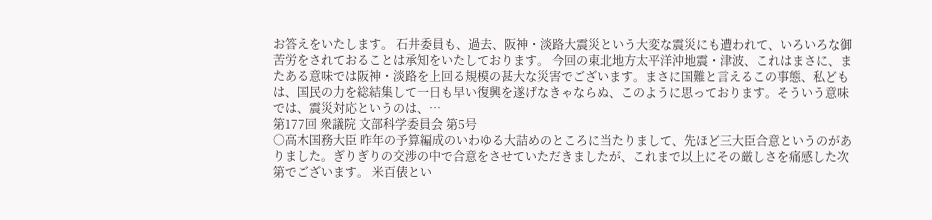お答えをいたします。 石井委員も、過去、阪神・淡路大震災という大変な震災にも遭われて、いろいろな御苦労をされておることは承知をいたしております。 今回の東北地方太平洋沖地震・津波、これはまさに、またある意味では阪神・淡路を上回る規模の甚大な災害でございます。まさに国難と言えるこの事態、私どもは、国民の力を総結集して一日も早い復興を遂げなきゃならぬ、このように思っております。そういう意味では、震災対応というのは、…
第177回 衆議院 文部科学委員会 第5号
○高木国務大臣 昨年の予算編成のいわゆる大詰めのところに当たりまして、先ほど三大臣合意というのがありました。ぎりぎりの交渉の中で合意をさせていただきましたが、これまで以上にその厳しさを痛感した次第でございます。 米百俵とい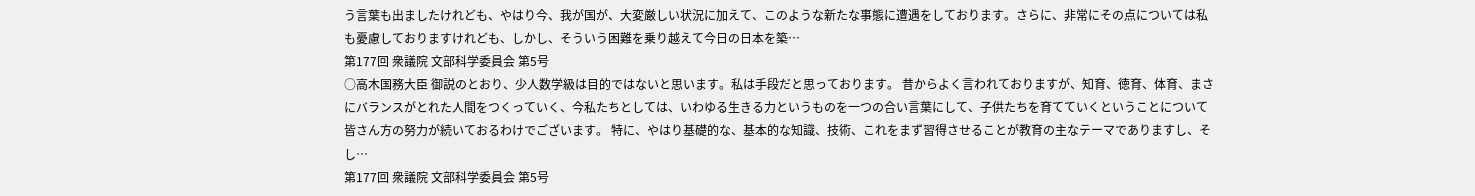う言葉も出ましたけれども、やはり今、我が国が、大変厳しい状況に加えて、このような新たな事態に遭遇をしております。さらに、非常にその点については私も憂慮しておりますけれども、しかし、そういう困難を乗り越えて今日の日本を築…
第177回 衆議院 文部科学委員会 第5号
○高木国務大臣 御説のとおり、少人数学級は目的ではないと思います。私は手段だと思っております。 昔からよく言われておりますが、知育、徳育、体育、まさにバランスがとれた人間をつくっていく、今私たちとしては、いわゆる生きる力というものを一つの合い言葉にして、子供たちを育てていくということについて皆さん方の努力が続いておるわけでございます。 特に、やはり基礎的な、基本的な知識、技術、これをまず習得させることが教育の主なテーマでありますし、そし…
第177回 衆議院 文部科学委員会 第5号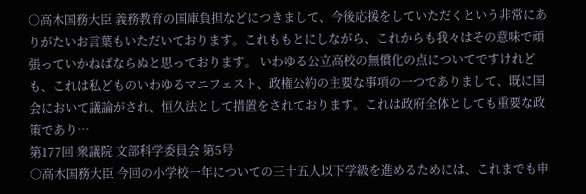○高木国務大臣 義務教育の国庫負担などにつきまして、今後応援をしていただくという非常にありがたいお言葉もいただいております。これももとにしながら、これからも我々はその意味で頑張っていかねばならぬと思っております。 いわゆる公立高校の無償化の点についてですけれども、これは私どものいわゆるマニフェスト、政権公約の主要な事項の一つでありまして、既に国会において議論がされ、恒久法として措置をされております。これは政府全体としても重要な政策であり…
第177回 衆議院 文部科学委員会 第5号
○高木国務大臣 今回の小学校一年についての三十五人以下学級を進めるためには、これまでも申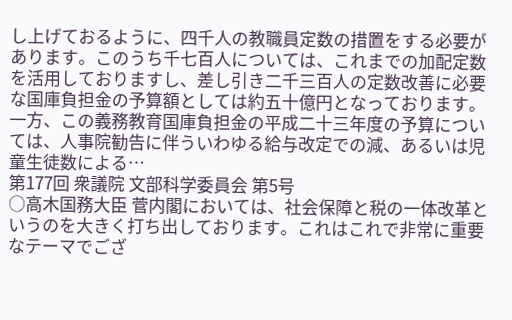し上げておるように、四千人の教職員定数の措置をする必要があります。このうち千七百人については、これまでの加配定数を活用しておりますし、差し引き二千三百人の定数改善に必要な国庫負担金の予算額としては約五十億円となっております。 一方、この義務教育国庫負担金の平成二十三年度の予算については、人事院勧告に伴ういわゆる給与改定での減、あるいは児童生徒数による…
第177回 衆議院 文部科学委員会 第5号
○高木国務大臣 菅内閣においては、社会保障と税の一体改革というのを大きく打ち出しております。これはこれで非常に重要なテーマでござ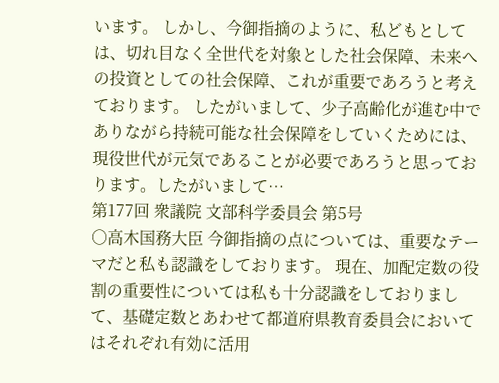います。 しかし、今御指摘のように、私どもとしては、切れ目なく全世代を対象とした社会保障、未来への投資としての社会保障、これが重要であろうと考えております。 したがいまして、少子高齢化が進む中でありながら持続可能な社会保障をしていくためには、現役世代が元気であることが必要であろうと思っております。したがいまして…
第177回 衆議院 文部科学委員会 第5号
○高木国務大臣 今御指摘の点については、重要なテーマだと私も認識をしております。 現在、加配定数の役割の重要性については私も十分認識をしておりまして、基礎定数とあわせて都道府県教育委員会においてはそれぞれ有効に活用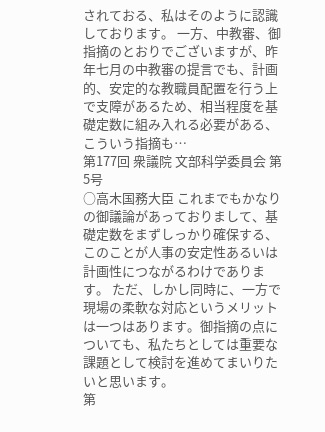されておる、私はそのように認識しております。 一方、中教審、御指摘のとおりでございますが、昨年七月の中教審の提言でも、計画的、安定的な教職員配置を行う上で支障があるため、相当程度を基礎定数に組み入れる必要がある、こういう指摘も…
第177回 衆議院 文部科学委員会 第5号
○高木国務大臣 これまでもかなりの御議論があっておりまして、基礎定数をまずしっかり確保する、このことが人事の安定性あるいは計画性につながるわけであります。 ただ、しかし同時に、一方で現場の柔軟な対応というメリットは一つはあります。御指摘の点についても、私たちとしては重要な課題として検討を進めてまいりたいと思います。
第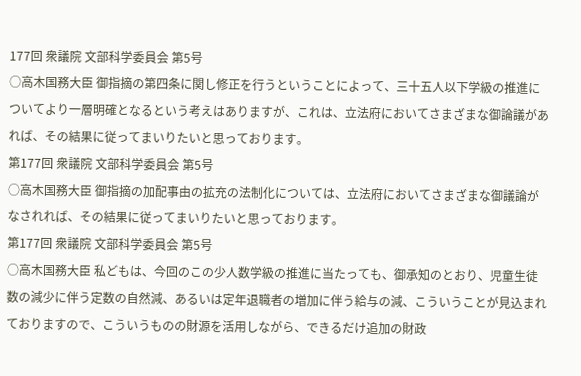177回 衆議院 文部科学委員会 第5号
○高木国務大臣 御指摘の第四条に関し修正を行うということによって、三十五人以下学級の推進についてより一層明確となるという考えはありますが、これは、立法府においてさまざまな御論議があれば、その結果に従ってまいりたいと思っております。
第177回 衆議院 文部科学委員会 第5号
○高木国務大臣 御指摘の加配事由の拡充の法制化については、立法府においてさまざまな御議論がなされれば、その結果に従ってまいりたいと思っております。
第177回 衆議院 文部科学委員会 第5号
○高木国務大臣 私どもは、今回のこの少人数学級の推進に当たっても、御承知のとおり、児童生徒数の減少に伴う定数の自然減、あるいは定年退職者の増加に伴う給与の減、こういうことが見込まれておりますので、こういうものの財源を活用しながら、できるだけ追加の財政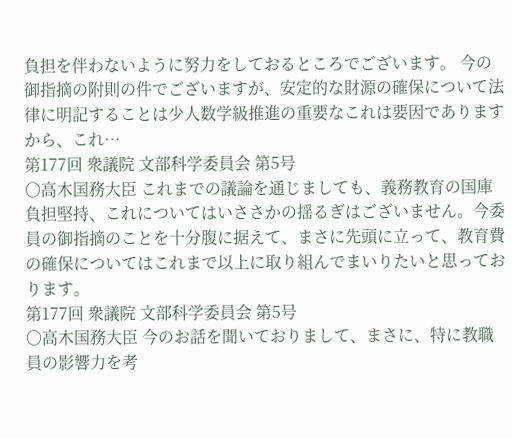負担を伴わないように努力をしておるところでございます。 今の御指摘の附則の件でございますが、安定的な財源の確保について法律に明記することは少人数学級推進の重要なこれは要因でありますから、これ…
第177回 衆議院 文部科学委員会 第5号
○高木国務大臣 これまでの議論を通じましても、義務教育の国庫負担堅持、これについてはいささかの揺るぎはございません。今委員の御指摘のことを十分腹に据えて、まさに先頭に立って、教育費の確保についてはこれまで以上に取り組んでまいりたいと思っております。
第177回 衆議院 文部科学委員会 第5号
○高木国務大臣 今のお話を聞いておりまして、まさに、特に教職員の影響力を考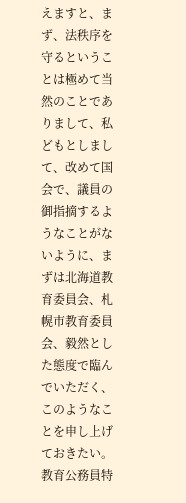えますと、まず、法秩序を守るということは極めて当然のことでありまして、私どもとしまして、改めて国会で、議員の御指摘するようなことがないように、まずは北海道教育委員会、札幌市教育委員会、毅然とした態度で臨んでいただく、このようなことを申し上げておきたい。 教育公務員特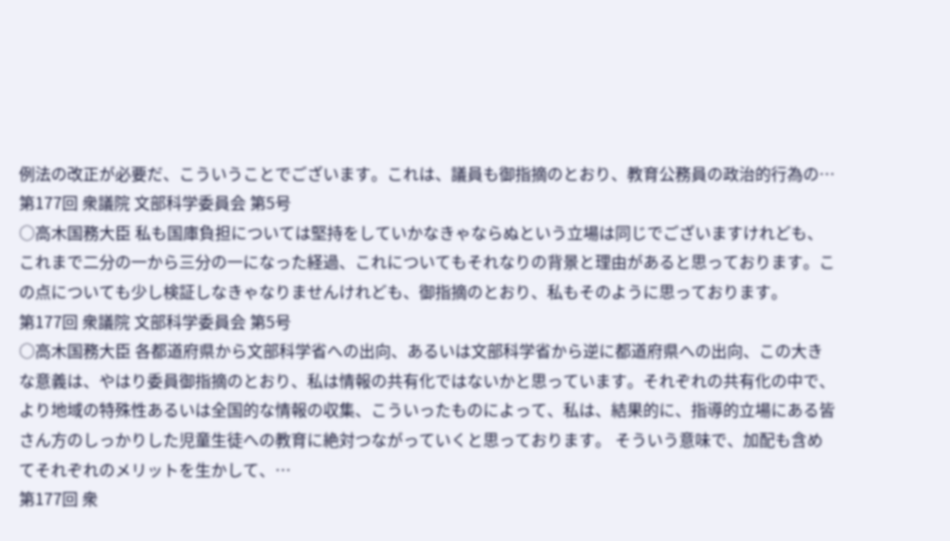例法の改正が必要だ、こういうことでございます。これは、議員も御指摘のとおり、教育公務員の政治的行為の…
第177回 衆議院 文部科学委員会 第5号
○高木国務大臣 私も国庫負担については堅持をしていかなきゃならぬという立場は同じでございますけれども、これまで二分の一から三分の一になった経過、これについてもそれなりの背景と理由があると思っております。この点についても少し検証しなきゃなりませんけれども、御指摘のとおり、私もそのように思っております。
第177回 衆議院 文部科学委員会 第5号
○高木国務大臣 各都道府県から文部科学省への出向、あるいは文部科学省から逆に都道府県への出向、この大きな意義は、やはり委員御指摘のとおり、私は情報の共有化ではないかと思っています。それぞれの共有化の中で、より地域の特殊性あるいは全国的な情報の収集、こういったものによって、私は、結果的に、指導的立場にある皆さん方のしっかりした児童生徒への教育に絶対つながっていくと思っております。 そういう意味で、加配も含めてそれぞれのメリットを生かして、…
第177回 衆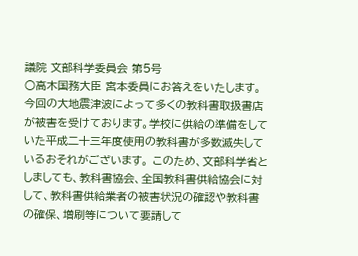議院 文部科学委員会 第5号
○高木国務大臣 宮本委員にお答えをいたします。 今回の大地震津波によって多くの教科書取扱書店が被害を受けております。学校に供給の準備をしていた平成二十三年度使用の教科書が多数滅失しているおそれがございます。 このため、文部科学省としましても、教科書協会、全国教科書供給協会に対して、教科書供給業者の被害状況の確認や教科書の確保、増刷等について要請して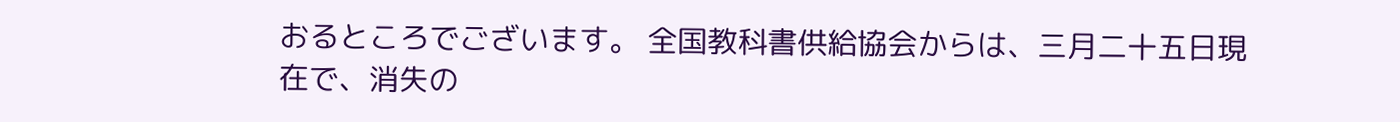おるところでございます。 全国教科書供給協会からは、三月二十五日現在で、消失の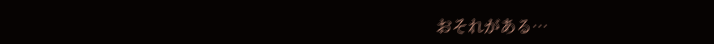おそれがある…